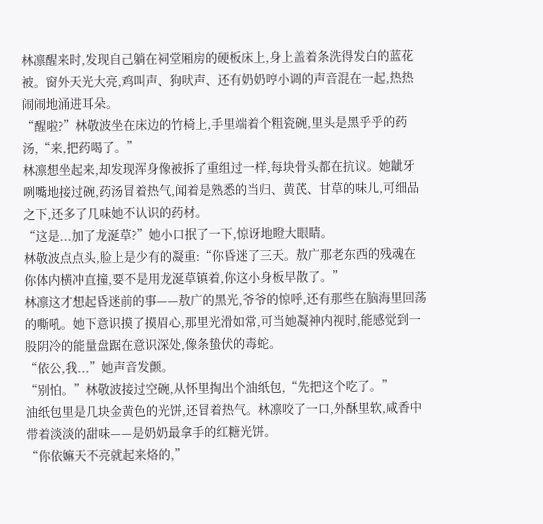林凛醒来时,发现自己躺在祠堂厢房的硬板床上,身上盖着条洗得发白的蓝花被。窗外天光大亮,鸡叫声、狗吠声、还有奶奶哼小调的声音混在一起,热热闹闹地涌进耳朵。
“醒啦?”林敬波坐在床边的竹椅上,手里端着个粗瓷碗,里头是黑乎乎的药汤,“来,把药喝了。”
林凛想坐起来,却发现浑身像被拆了重组过一样,每块骨头都在抗议。她龇牙咧嘴地接过碗,药汤冒着热气,闻着是熟悉的当归、黄芪、甘草的味儿,可细品之下,还多了几味她不认识的药材。
“这是...加了龙涎草?”她小口抿了一下,惊讶地瞪大眼睛。
林敬波点点头,脸上是少有的凝重:“你昏迷了三天。敖广那老东西的残魂在你体内横冲直撞,要不是用龙涎草镇着,你这小身板早散了。”
林凛这才想起昏迷前的事——敖广的黑光,爷爷的惊呼,还有那些在脑海里回荡的嘶吼。她下意识摸了摸眉心,那里光滑如常,可当她凝神内视时,能感觉到一股阴冷的能量盘踞在意识深处,像条蛰伏的毒蛇。
“依公,我...”她声音发颤。
“别怕。”林敬波接过空碗,从怀里掏出个油纸包,“先把这个吃了。”
油纸包里是几块金黄色的光饼,还冒着热气。林凛咬了一口,外酥里软,咸香中带着淡淡的甜味——是奶奶最拿手的红糖光饼。
“你依嫲天不亮就起来烙的,”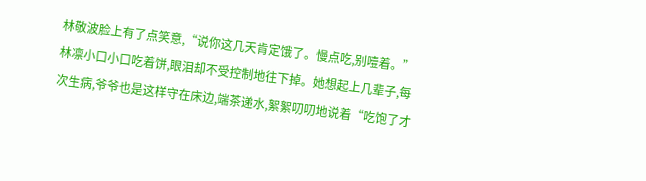林敬波脸上有了点笑意,“说你这几天肯定饿了。慢点吃,别噎着。”
林凛小口小口吃着饼,眼泪却不受控制地往下掉。她想起上几辈子,每次生病,爷爷也是这样守在床边,端茶递水,絮絮叨叨地说着“吃饱了才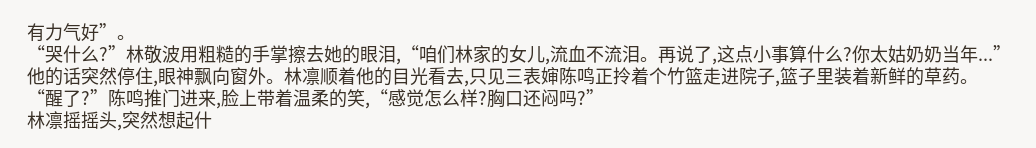有力气好”。
“哭什么?”林敬波用粗糙的手掌擦去她的眼泪,“咱们林家的女儿,流血不流泪。再说了,这点小事算什么?你太姑奶奶当年...”
他的话突然停住,眼神飘向窗外。林凛顺着他的目光看去,只见三表婶陈鸣正拎着个竹篮走进院子,篮子里装着新鲜的草药。
“醒了?”陈鸣推门进来,脸上带着温柔的笑,“感觉怎么样?胸口还闷吗?”
林凛摇摇头,突然想起什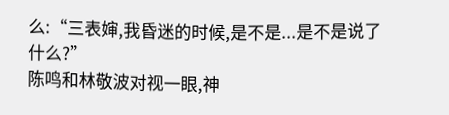么:“三表婶,我昏迷的时候,是不是...是不是说了什么?”
陈鸣和林敬波对视一眼,神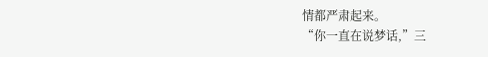情都严肃起来。
“你一直在说梦话,”三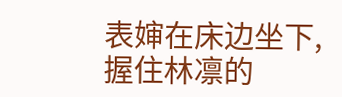表婶在床边坐下,握住林凛的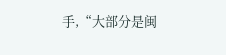手,“大部分是闽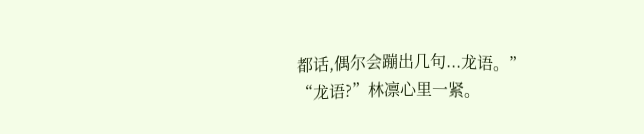都话,偶尔会蹦出几句...龙语。”
“龙语?”林凛心里一紧。